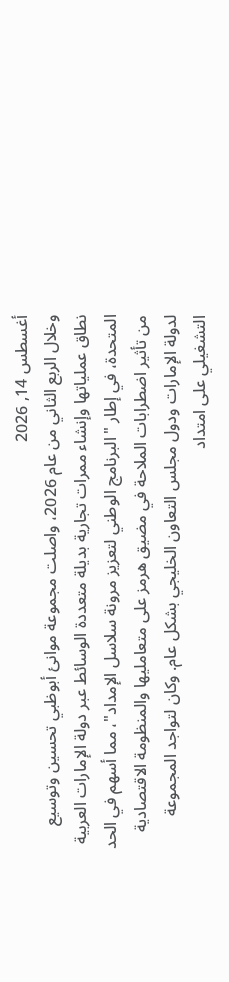أغسطس 14, 2026
وخلال الربع الثاني من عام 2026، واصلت مجموعة موانئ أبوظبي تحسين وتوسيع نطاق عملياتها وإنشاء ممرات تجارية بديلة متعددة الوسائط عبر دولة الإمارات العربية المتحدة، في إطار "البرنامج الوطني لتعزيز مرونة سلاسل الإمداد"، مما أسهم في الحد من تأثير اضطرابات الملاحة في مضيق هرمز على متعامليها والمنظومة الاقتصادية لدولة الإمارات ودول مجلس التعاون الخليجي بشكل عام. وكان لتواجد المجموعة التشغيلي على امتداد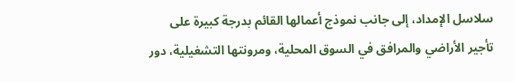سلاسل الإمداد، إلى جانب نموذج أعمالها القائم بدرجة كبيرة على تأجير الأراضي والمرافق في السوق المحلية، ومرونتها التشغيلية، دور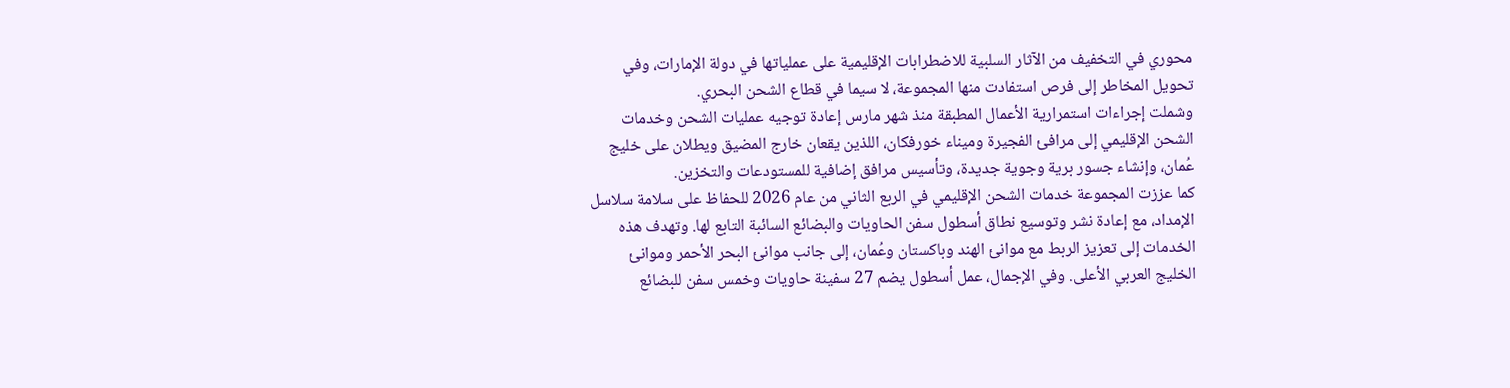محوري في التخفيف من الآثار السلبية للاضطرابات الإقليمية على عملياتها في دولة الإمارات، وفي تحويل المخاطر إلى فرص استفادت منها المجموعة، لا سيما في قطاع الشحن البحري.
وشملت إجراءات استمرارية الأعمال المطبقة منذ شهر مارس إعادة توجيه عمليات الشحن وخدمات الشحن الإقليمي إلى مرافئ الفجيرة وميناء خورفكان، اللذين يقعان خارج المضيق ويطلان على خليج عُمان، وإنشاء جسور برية وجوية جديدة، وتأسيس مرافق إضافية للمستودعات والتخزين.
كما عززت المجموعة خدمات الشحن الإقليمي في الربع الثاني من عام 2026 للحفاظ على سلامة سلاسل الإمداد، مع إعادة نشر وتوسيع نطاق أسطول سفن الحاويات والبضائع السائبة التابع لها. وتهدف هذه الخدمات إلى تعزيز الربط مع موانئ الهند وباكستان وعُمان، إلى جانب موانئ البحر الأحمر وموانئ الخليج العربي الأعلى. وفي الإجمال، عمل أسطول يضم 27 سفينة حاويات وخمس سفن للبضائع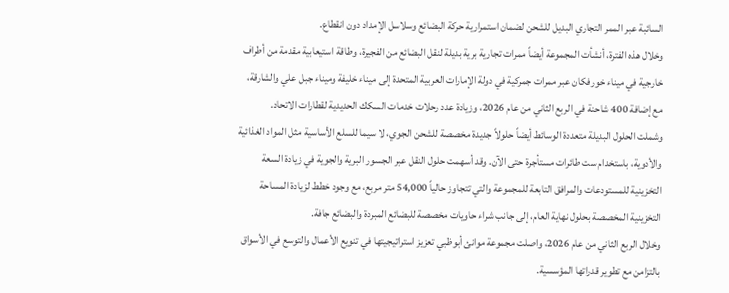السائبة عبر الممر التجاري البديل للشحن لضمان استمرارية حركة البضائع وسلاسل الإمداد دون انقطاع.
وخلال هذه الفترة، أنشأت المجموعة أيضاً ممرات تجارية برية بديلة لنقل البضائع من الفجيرة، وطاقة استيعابية مقدمة من أطراف خارجية في ميناء خورفكان عبر ممرات جمركية في دولة الإمارات العربية المتحدة إلى ميناء خليفة وميناء جبل علي والشارقة، مع إضافة 400 شاحنة في الربع الثاني من عام 2026، وزيادة عدد رحلات خدمات السكك الحديدية لقطارات الاتحاد.
وشملت الحلول البديلة متعددة الوسائط أيضاً حلولاً جديدة مخصصة للشحن الجوي، لا سيما للسلع الأساسية مثل المواد الغذائية والأدوية، باستخدام ست طائرات مستأجرة حتى الآن. وقد أسهمت حلول النقل عبر الجسور البرية والجوية في زيادة السعة التخزينية للمستودعات والمرافق التابعة للمجموعة والتي تتجاوز حالياً 54,000 متر مربع، مع وجود خطط لزيادة المساحة التخزينية المخصصة بحلول نهاية العام، إلى جانب شراء حاويات مخصصة للبضائع المبردة والبضائع جافة.
وخلال الربع الثاني من عام 2026، واصلت مجموعة موانئ أبوظبي تعزيز استراتيجيتها في تنويع الأعمال والتوسع في الأسواق بالتزامن مع تطوير قدراتها المؤسسية.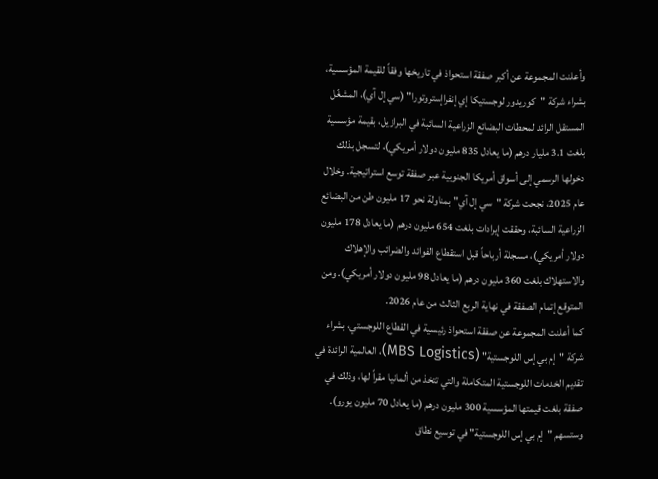وأعلنت المجموعة عن أكبر صفقة استحواذ في تاريخها وفقاً للقيمة المؤسسية، بشراء شركة "كوريدور لوجستيكا إي إنفراإستروتورا" (سي إل آي)، المشغّل المستقل الرائد لمحطات البضائع الزراعية السائبة في البرازيل، بقيمة مؤسسية بلغت 3.1 مليار درهم (ما يعادل 835 مليون دولار أمريكي)، لتسجل بذلك دخولها الرسمي إلى أسواق أمريكا الجنوبية عبر صفقة توسع استراتيجية. وخلال عام 2025، نجحت شركة "سي إل آي" بمناولة نحو 17 مليون طن من البضائع الزراعية السائبة، وحققت إيرادات بلغت 654 مليون درهم (ما يعادل 178 مليون دولار أمريكي)، مسجلة أرباحاً قبل استقطاع الفوائد والضرائب والإهلاك والاستهلاك بلغت 360 مليون درهم (ما يعادل 98 مليون دولار أمريكي). ومن المتوقع إتمام الصفقة في نهاية الربع الثالث من عام 2026.
كما أعلنت المجموعة عن صفقة استحواذ رئيسية في القطاع اللوجستي، بشراء شركة "إم بي إس اللوجستية" (MBS Logistics)، العالمية الرائدة في تقديم الخدمات اللوجستية المتكاملة والتي تتخذ من ألمانيا مقراً لها، وذلك في صفقة بلغت قيمتها المؤسسية 300 مليون درهم (ما يعادل 70 مليون يورو). وستسهم "إم بي إس اللوجستية" في توسيع نطاق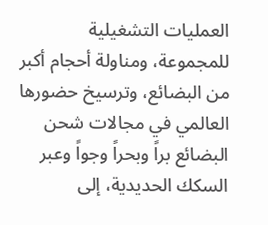العمليات التشغيلية للمجموعة، ومناولة أحجام أكبر من البضائع، وترسيخ حضورها العالمي في مجالات شحن البضائع براً وبحراً وجواً وعبر السكك الحديدية، إلى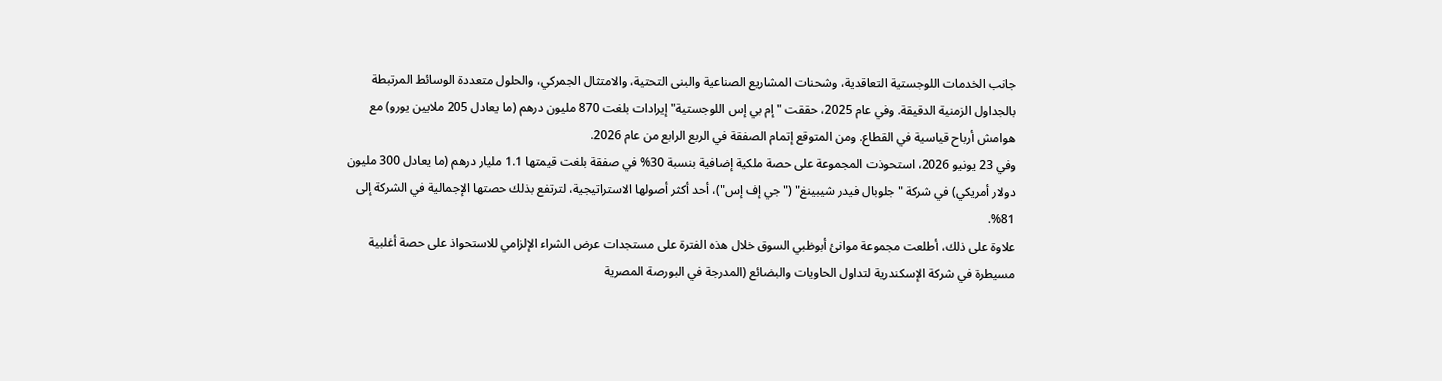جانب الخدمات اللوجستية التعاقدية، وشحنات المشاريع الصناعية والبنى التحتية، والامتثال الجمركي، والحلول متعددة الوسائط المرتبطة بالجداول الزمنية الدقيقة. وفي عام 2025، حققت "إم بي إس اللوجستية" إيرادات بلغت 870 مليون درهم (ما يعادل 205 ملايين يورو) مع هوامش أرباح قياسية في القطاع. ومن المتوقع إتمام الصفقة في الربع الرابع من عام 2026.
وفي 23 يونيو 2026، استحوذت المجموعة على حصة ملكية إضافية بنسبة 30% في صفقة بلغت قيمتها 1.1 مليار درهم (ما يعادل 300 مليون دولار أمريكي) في شركة "جلوبال فيدر شيبينغ" ("جي إف إس")، أحد أكثر أصولها الاستراتيجية، لترتفع بذلك حصتها الإجمالية في الشركة إلى 81%.
علاوة على ذلك، أطلعت مجموعة موانئ أبوظبي السوق خلال هذه الفترة على مستجدات عرض الشراء الإلزامي للاستحواذ على حصة أغلبية مسيطرة في شركة الإسكندرية لتداول الحاويات والبضائع (المدرجة في البورصة المصرية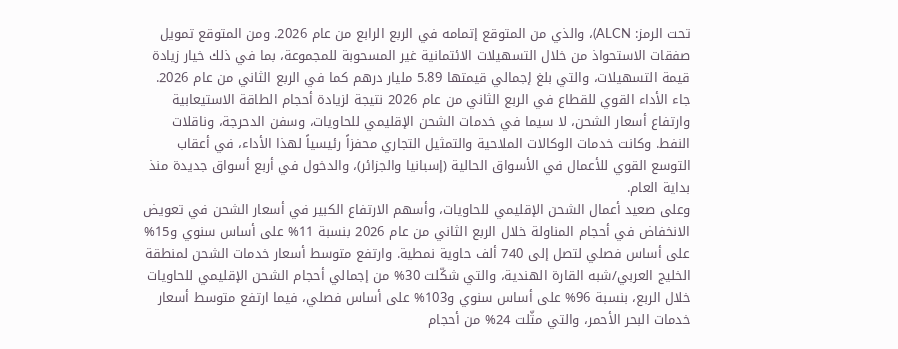تحت الرمز: ALCN)، والذي من المتوقع إتمامه في الربع الرابع من عام 2026. ومن المتوقع تمويل صفقات الاستحواذ من خلال التسهيلات الائتمانية غير المسحوبة للمجموعة، بما في ذلك خيار زيادة قيمة التسهيلات، والتي بلغ إجمالي قيمتها 5.89 مليار درهم كما في الربع الثاني من عام 2026.
جاء الأداء القوي للقطاع في الربع الثاني من عام 2026 نتيجة لزيادة أحجام الطاقة الاستيعابية وارتفاع أسعار الشحن، لا سيما في خدمات الشحن الإقليمي للحاويات، وسفن الدحرجة، وناقلات النفط. وكانت خدمات الوكالات الملاحية والتمثيل التجاري محفزاً رئيسياً لهذا الأداء، في أعقاب التوسع القوي للأعمال في الأسواق الحالية (إسبانيا والجزائر)، والدخول في أربع أسواق جديدة منذ بداية العام.
وعلى صعيد أعمال الشحن الإقليمي للحاويات، وأسهم الارتفاع الكبير في أسعار الشحن في تعويض الانخفاض في أحجام المناولة خلال الربع الثاني من عام 2026 بنسبة 11% على أساس سنوي و15% على أساس فصلي لتصل إلى 740 ألف حاوية نمطية. وارتفع متوسط أسعار خدمات الشحن لمنطقة الخليج العربي/شبه القارة الهندية، والتي شكّلت 30% من إجمالي أحجام الشحن الإقليمي للحاويات خلال الربع، بنسبة 96% على أساس سنوي و103% على أساس فصلي، فيما ارتفع متوسط أسعار خدمات البحر الأحمر، والتي مثّلت 24% من أحجام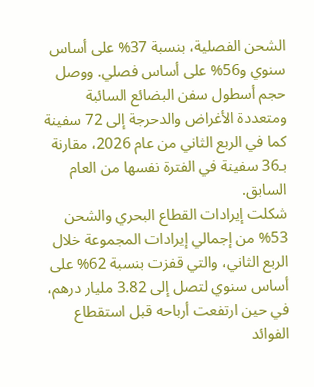الشحن الفصلية، بنسبة 37% على أساس سنوي و56% على أساس فصلي. ووصل حجم أسطول سفن البضائع السائبة ومتعددة الأغراض والدحرجة إلى 72 سفينة كما في الربع الثاني من عام 2026، مقارنة بـ36 سفينة في الفترة نفسها من العام السابق.
شكلت إيرادات القطاع البحري والشحن 53% من إجمالي إيرادات المجموعة خلال الربع الثاني، والتي قفزت بنسبة 62% على أساس سنوي لتصل إلى 3.82 مليار درهم، في حين ارتفعت أرباحه قبل استقطاع الفوائد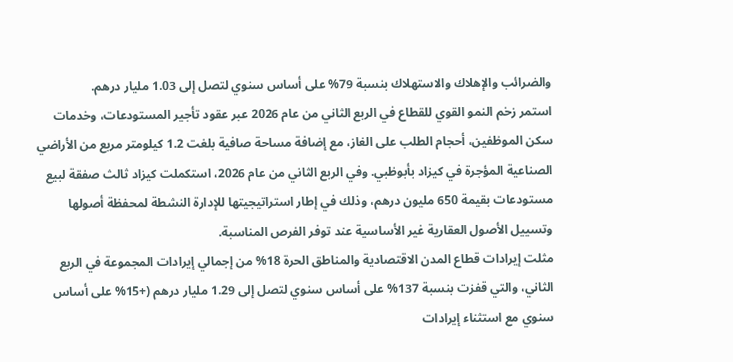والضرائب والإهلاك والاستهلاك بنسبة 79% على أساس سنوي لتصل إلى 1.03 مليار درهم.
استمر زخم النمو القوي للقطاع في الربع الثاني من عام 2026 عبر عقود تأجير المستودعات، وخدمات سكن الموظفين، أحجام الطلب على الغاز، مع إضافة مساحة صافية بلغت 1.2 كيلومتر مربع من الأراضي الصناعية المؤجرة في كيزاد بأبوظبي. وفي الربع الثاني من عام 2026، استكملت كيزاد ثالث صفقة لبيع مستودعات بقيمة 650 مليون درهم، وذلك في إطار استراتيجيتها للإدارة النشطة لمحفظة أصولها وتسييل الأصول العقارية غير الأساسية عند توفر الفرص المناسبة.
مثلت إيرادات قطاع المدن الاقتصادية والمناطق الحرة 18% من إجمالي إيرادات المجموعة في الربع الثاني، والتي قفزت بنسبة 137% على أساس سنوي لتصل إلى 1.29 مليار درهم (+15% على أساس سنوي مع استثناء إيرادات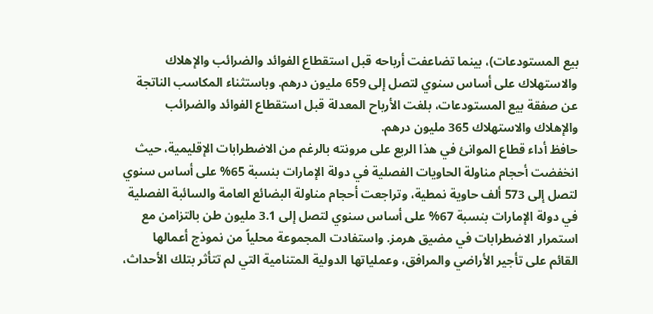بيع المستودعات)، بينما تضاعفت أرباحه قبل استقطاع الفوائد والضرائب والإهلاك والاستهلاك على أساس سنوي لتصل إلى 659 مليون درهم. وباستثناء المكاسب الناتجة عن صفقة بيع المستودعات، بلغت الأرباح المعدلة قبل استقطاع الفوائد والضرائب والإهلاك والاستهلاك 365 مليون درهم.
حافظ أداء قطاع الموانئ في هذا الربع على مرونته بالرغم من الاضطرابات الإقليمية، حيث انخفضت أحجام مناولة الحاويات الفصلية في دولة الإمارات بنسبة 65% على أساس سنوي لتصل إلى 573 ألف حاوية نمطية، وتراجعت أحجام مناولة البضائع العامة والسائبة الفصلية في دولة الإمارات بنسبة 67% على أساس سنوي لتصل إلى 3.1 مليون طن بالتزامن مع استمرار الاضطرابات في مضيق هرمز. واستفادت المجموعة محلياً من نموذج أعمالها القائم على تأجير الأراضي والمرافق، وعملياتها الدولية المتنامية التي لم تتأثر بتلك الأحداث،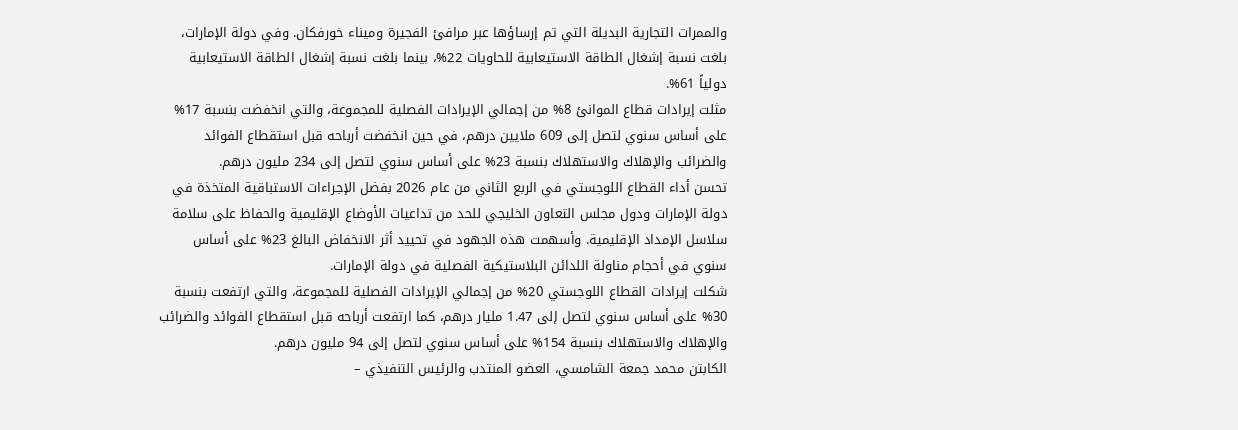والممرات التجارية البديلة التي تم إرساؤها عبر مرافئ الفجيرة وميناء خورفكان. وفي دولة الإمارات، بلغت نسبة إشغال الطاقة الاستيعابية للحاويات 22%، بينما بلغت نسبة إشغال الطاقة الاستيعابية دولياً 61%.
مثلت إيرادات قطاع الموانئ 8% من إجمالي الإيرادات الفصلية للمجموعة، والتي انخفضت بنسبة 17% على أساس سنوي لتصل إلى 609 ملايين درهم، في حين انخفضت أرباحه قبل استقطاع الفوائد والضرائب والإهلاك والاستهلاك بنسبة 23% على أساس سنوي لتصل إلى 234 مليون درهم.
تحسن أداء القطاع اللوجستي في الربع الثاني من عام 2026 بفضل الإجراءات الاستباقية المتخذة في دولة الإمارات ودول مجلس التعاون الخليجي للحد من تداعيات الأوضاع الإقليمية والحفاظ على سلامة سلاسل الإمداد الإقليمية. وأسهمت هذه الجهود في تحييد أثر الانخفاض البالغ 23% على أساس سنوي في أحجام مناولة اللدائن البلاستيكية الفصلية في دولة الإمارات.
شكلت إيرادات القطاع اللوجستي 20% من إجمالي الإيرادات الفصلية للمجموعة، والتي ارتفعت بنسبة 30% على أساس سنوي لتصل إلى 1.47 مليار درهم، كما ارتفعت أرباحه قبل استقطاع الفوائد والضرائب والإهلاك والاستهلاك بنسبة 154% على أساس سنوي لتصل إلى 94 مليون درهم.
الكابتن محمد جمعة الشامسي، العضو المنتدب والرئيس التنفيذي –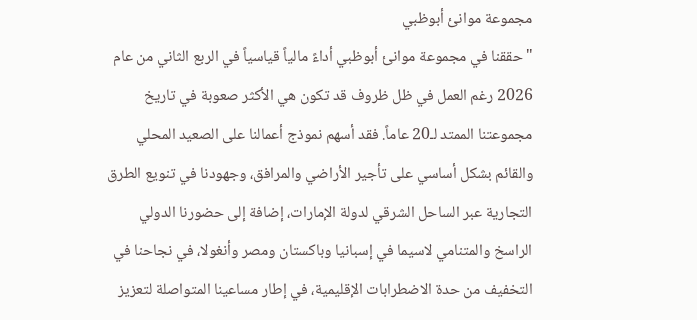مجموعة موانئ أبوظبي
"حققنا في مجموعة موانئ أبوظبي أداءً مالياً قياسياً في الربع الثاني من عام 2026 رغم العمل في ظل ظروف قد تكون هي الأكثر صعوبة في تاريخ مجموعتنا الممتد لـ20 عاماً. فقد أسهم نموذج أعمالنا على الصعيد المحلي والقائم بشكل أساسي على تأجير الأراضي والمرافق، وجهودنا في تنويع الطرق التجارية عبر الساحل الشرقي لدولة الإمارات، إضافة إلى حضورنا الدولي الراسخ والمتنامي لاسيما في إسبانيا وباكستان ومصر وأنغولا، في نجاحنا في التخفيف من حدة الاضطرابات الإقليمية، في إطار مساعينا المتواصلة لتعزيز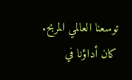توسعنا العالمي المربح.
كان أداؤنا في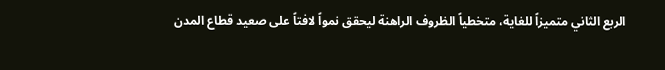الربع الثاني متميزاً للغاية، متخطياً الظروف الراهنة ليحقق نمواً لافتاً على صعيد قطاع المدن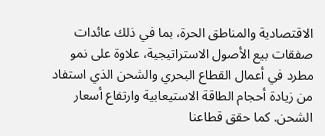الاقتصادية والمناطق الحرة، بما في ذلك عائدات صفقات بيع الأصول الاستراتيجية، علاوة على نمو مطرد في أعمال القطاع البحري والشحن الذي استفاد من زيادة أحجام الطاقة الاستيعابية وارتفاع أسعار الشحن. كما حقق قطاعنا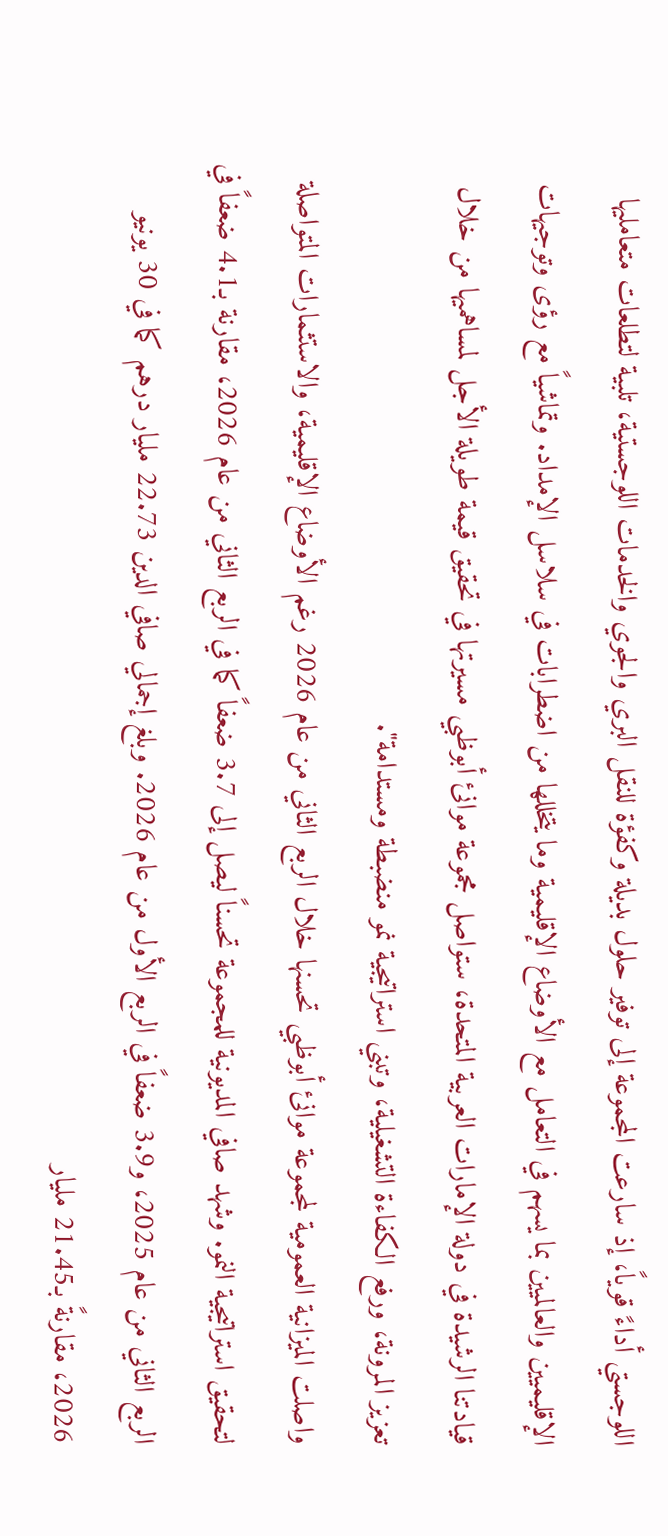اللوجستي أداءً قوياً، إذ سارعت المجموعة إلى توفير حلول بديلة وكفؤة للنقل البري والجوي والخدمات اللوجستية، تلبية لتطلعات متعامليها الإقليميين والعالميين بما يسهم في التعامل مع الأوضاع الإقليمية وما يتخللها من اضطرابات في سلاسل الإمداد. وتماشياً مع رؤى وتوجيهات قيادتنا الرشيدة في دولة الإمارات العربية المتحدة، ستواصل مجموعة موانئ أبوظبي مسيرتها في تحقيق قيمة طويلة الأجل لمساهميها من خلال تعزيز المرونة، ورفع الكفاءة التشغيلية، وتبني استراتيجية نمو منضبطة ومستدامة".
واصلت الميزانية العمومية لمجموعة موانئ أبوظبي تحسنها خلال الربع الثاني من عام 2026 رغم الأوضاع الإقليمية، والاستثمارات المتواصلة لتحقيق استراتيجية النمو. وشهد صافي المديونية للمجموعة تحسناً ليصل إلى 3.7 ضعفاً كما في الربع الثاني من عام 2026، مقارنة بـ4.1 ضعفاً في الربع الثاني من عام 2025، و3.9 ضعفاً في الربع الأول من عام 2026. وبلغ إجمالي صافي الدين 22.73 مليار درهم كما في 30 يونيو 2026، مقارنةً بـ21.45 مليار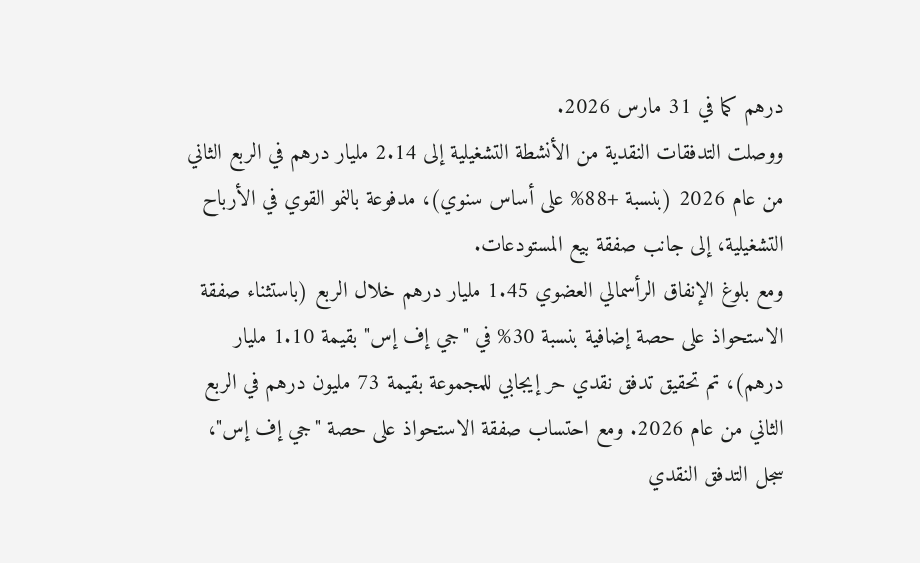درهم كما في 31 مارس 2026.
ووصلت التدفقات النقدية من الأنشطة التشغيلية إلى 2.14 مليار درهم في الربع الثاني من عام 2026 (بنسبة +88% على أساس سنوي)، مدفوعة بالنمو القوي في الأرباح التشغيلية، إلى جانب صفقة بيع المستودعات.
ومع بلوغ الإنفاق الرأسمالي العضوي 1.45 مليار درهم خلال الربع (باستثناء صفقة الاستحواذ على حصة إضافية بنسبة 30% في "جي إف إس" بقيمة 1.10 مليار درهم)، تم تحقيق تدفق نقدي حر إيجابي للمجموعة بقيمة 73 مليون درهم في الربع الثاني من عام 2026. ومع احتساب صفقة الاستحواذ على حصة "جي إف إس"، سجل التدفق النقدي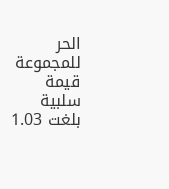الحر للمجموعة قيمة سلبية بلغت 1.03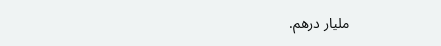مليار درهم.